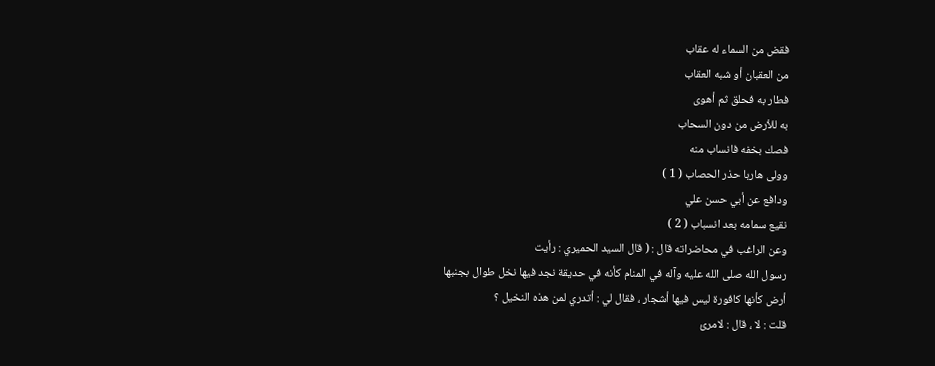فقض من السماء له عقاب
من العقبان أو شبه العقاب
فطار به فحلق ثم أهوى
به للأرض من دون السحاب
فصك بخفه فانساب منه
وولى هاربا حذر الحصاب ( 1 )
ودافع عن أبي حسن علي
نقيع سمامه بعد انسباب ( 2 )
وعن الراغب في محاضراته قال : ( قال السيد الحميري : رأيت
رسول الله صلى الله عليه وآله في المنام كأنه في حديقة نجد فيها نخل طوال بجنبها
أرض كأنها كافورة ليس فيها أشجار ، فقال لي : أتدري لمن هذه النخيل ؟
قلت : لا ، قال : لامرئ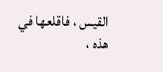القيس ، فاقلعها في هذه ،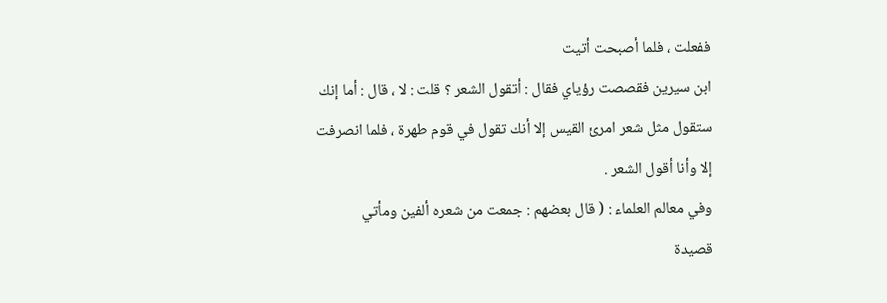ففعلت ، فلما أصبحت أتيت
ابن سيرين فقصصت رؤياي فقال : أتقول الشعر ؟ قلت : لا ، قال : أما إنك
ستقول مثل شعر امرئ القيس إلا أنك تقول في قوم طهرة ، فلما انصرفت
إلا وأنا أقول الشعر .
وفي معالم العلماء : ( قال بعضهم : جمعت من شعره ألفين ومأتي
قصيدة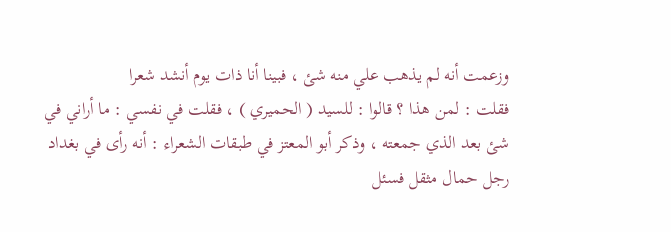وزعمت أنه لم يذهب علي منه شئ ، فبينا أنا ذات يوم أنشد شعرا
فقلت : لمن هذا ؟ قالوا : للسيد ( الحميري ) ، فقلت في نفسي : ما أراني في
شئ بعد الذي جمعته ، وذكر أبو المعتز في طبقات الشعراء : أنه رأى في بغداد
رجل حمال مثقل فسئل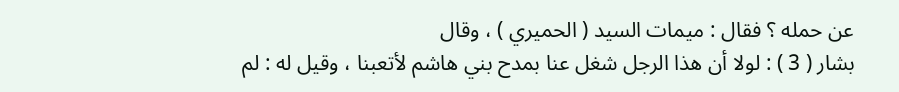عن حمله ؟ فقال : ميمات السيد ( الحميري ) ، وقال
بشار ( 3 ) : لولا أن هذا الرجل شغل عنا بمدح بني هاشم لأتعبنا ، وقيل له : لم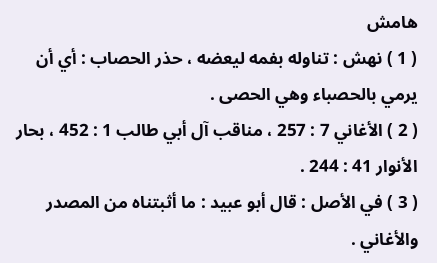هامش
( 1 ) نهش : تناوله بفمه ليعضه ، حذر الحصاب : أي أن يرمي بالحصباء وهي الحصى .
( 2 ) الأغاني 7 : 257 ، مناقب آل أبي طالب 1 : 452 ، بحار الأنوار 41 : 244 .
( 3 ) في الأصل : قال أبو عبيد : ما أثبتناه من المصدر والأغاني .